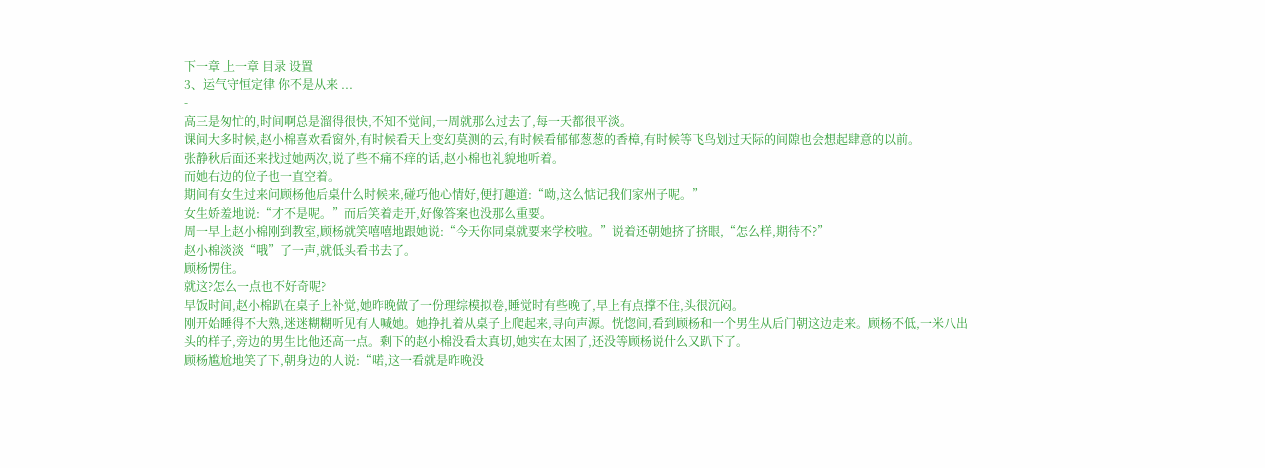下一章 上一章 目录 设置
3、运气守恒定律 你不是从来 ...
-
高三是匆忙的,时间啊总是溜得很快,不知不觉间,一周就那么过去了,每一天都很平淡。
课间大多时候,赵小棉喜欢看窗外,有时候看天上变幻莫测的云,有时候看郁郁葱葱的香樟,有时候等飞鸟划过天际的间隙也会想起肆意的以前。
张静秋后面还来找过她两次,说了些不痛不痒的话,赵小棉也礼貌地听着。
而她右边的位子也一直空着。
期间有女生过来问顾杨他后桌什么时候来,碰巧他心情好,便打趣道:“呦,这么惦记我们家州子呢。”
女生娇羞地说:“才不是呢。”而后笑着走开,好像答案也没那么重要。
周一早上赵小棉刚到教室,顾杨就笑嘻嘻地跟她说:“今天你同桌就要来学校啦。”说着还朝她挤了挤眼,“怎么样,期待不?”
赵小棉淡淡“哦”了一声,就低头看书去了。
顾杨愣住。
就这?怎么一点也不好奇呢?
早饭时间,赵小棉趴在桌子上补觉,她昨晚做了一份理综模拟卷,睡觉时有些晚了,早上有点撑不住,头很沉闷。
刚开始睡得不大熟,迷迷糊糊听见有人喊她。她挣扎着从桌子上爬起来,寻向声源。恍惚间,看到顾杨和一个男生从后门朝这边走来。顾杨不低,一米八出头的样子,旁边的男生比他还高一点。剩下的赵小棉没看太真切,她实在太困了,还没等顾杨说什么又趴下了。
顾杨尴尬地笑了下,朝身边的人说:“喏,这一看就是昨晚没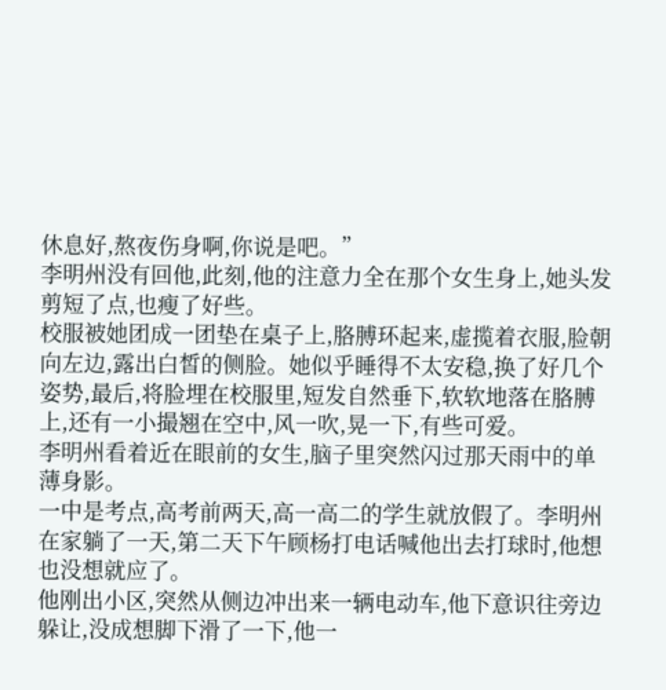休息好,熬夜伤身啊,你说是吧。”
李明州没有回他,此刻,他的注意力全在那个女生身上,她头发剪短了点,也瘦了好些。
校服被她团成一团垫在桌子上,胳膊环起来,虚揽着衣服,脸朝向左边,露出白皙的侧脸。她似乎睡得不太安稳,换了好几个姿势,最后,将脸埋在校服里,短发自然垂下,软软地落在胳膊上,还有一小撮翘在空中,风一吹,晃一下,有些可爱。
李明州看着近在眼前的女生,脑子里突然闪过那天雨中的单薄身影。
一中是考点,高考前两天,高一高二的学生就放假了。李明州在家躺了一天,第二天下午顾杨打电话喊他出去打球时,他想也没想就应了。
他刚出小区,突然从侧边冲出来一辆电动车,他下意识往旁边躲让,没成想脚下滑了一下,他一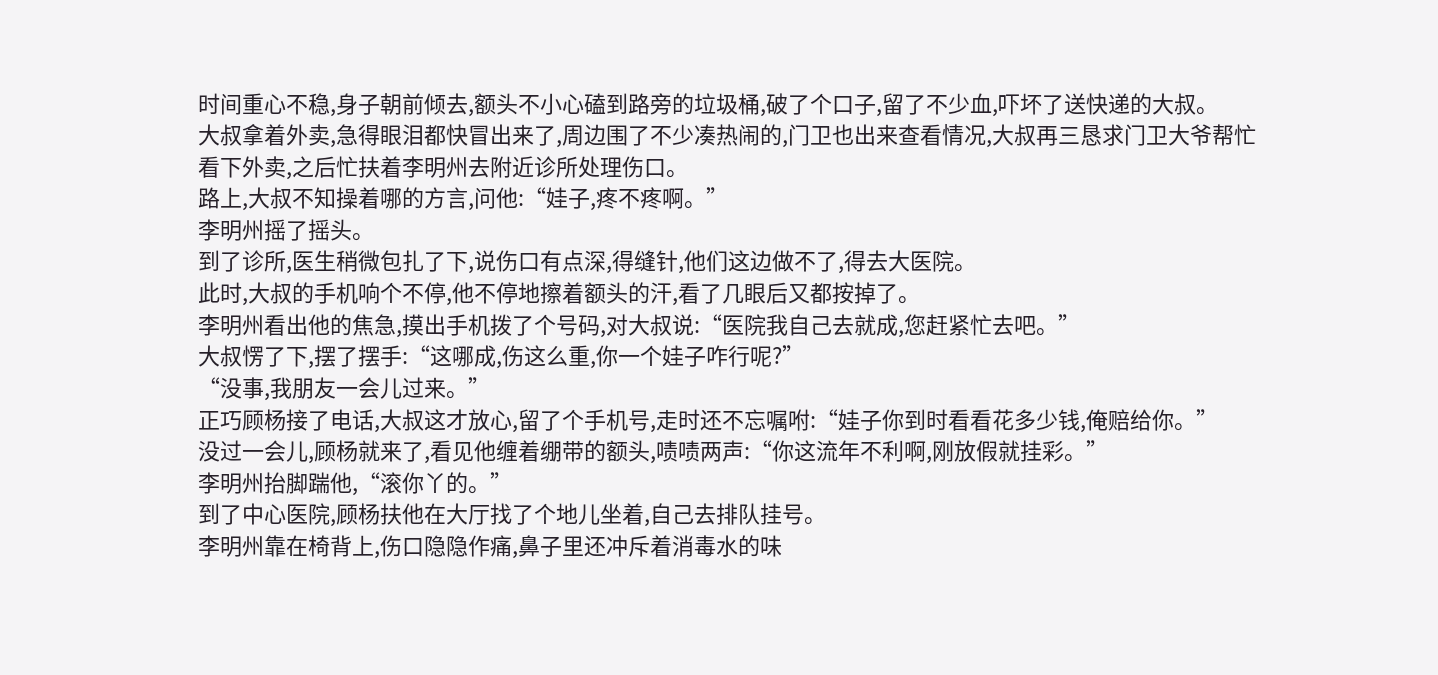时间重心不稳,身子朝前倾去,额头不小心磕到路旁的垃圾桶,破了个口子,留了不少血,吓坏了送快递的大叔。
大叔拿着外卖,急得眼泪都快冒出来了,周边围了不少凑热闹的,门卫也出来查看情况,大叔再三恳求门卫大爷帮忙看下外卖,之后忙扶着李明州去附近诊所处理伤口。
路上,大叔不知操着哪的方言,问他:“娃子,疼不疼啊。”
李明州摇了摇头。
到了诊所,医生稍微包扎了下,说伤口有点深,得缝针,他们这边做不了,得去大医院。
此时,大叔的手机响个不停,他不停地擦着额头的汗,看了几眼后又都按掉了。
李明州看出他的焦急,摸出手机拨了个号码,对大叔说:“医院我自己去就成,您赶紧忙去吧。”
大叔愣了下,摆了摆手:“这哪成,伤这么重,你一个娃子咋行呢?”
“没事,我朋友一会儿过来。”
正巧顾杨接了电话,大叔这才放心,留了个手机号,走时还不忘嘱咐:“娃子你到时看看花多少钱,俺赔给你。”
没过一会儿,顾杨就来了,看见他缠着绷带的额头,啧啧两声:“你这流年不利啊,刚放假就挂彩。”
李明州抬脚踹他,“滚你丫的。”
到了中心医院,顾杨扶他在大厅找了个地儿坐着,自己去排队挂号。
李明州靠在椅背上,伤口隐隐作痛,鼻子里还冲斥着消毒水的味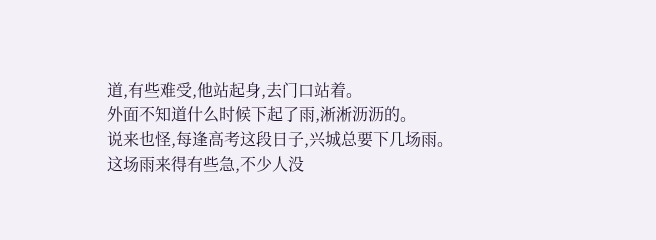道,有些难受,他站起身,去门口站着。
外面不知道什么时候下起了雨,淅淅沥沥的。
说来也怪,每逢高考这段日子,兴城总要下几场雨。
这场雨来得有些急,不少人没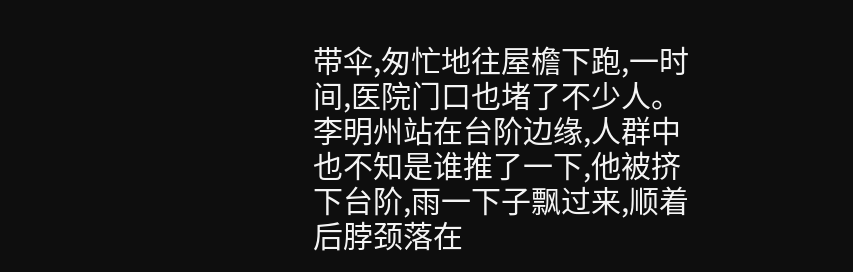带伞,匆忙地往屋檐下跑,一时间,医院门口也堵了不少人。
李明州站在台阶边缘,人群中也不知是谁推了一下,他被挤下台阶,雨一下子飘过来,顺着后脖颈落在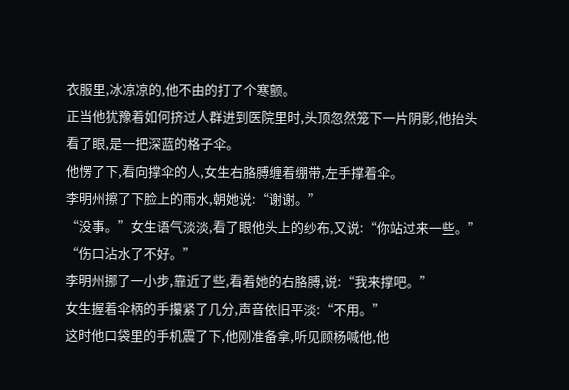衣服里,冰凉凉的,他不由的打了个寒颤。
正当他犹豫着如何挤过人群进到医院里时,头顶忽然笼下一片阴影,他抬头看了眼,是一把深蓝的格子伞。
他愣了下,看向撑伞的人,女生右胳膊缠着绷带,左手撑着伞。
李明州擦了下脸上的雨水,朝她说:“谢谢。”
“没事。”女生语气淡淡,看了眼他头上的纱布,又说:“你站过来一些。”
“伤口沾水了不好。”
李明州挪了一小步,靠近了些,看着她的右胳膊,说:“我来撑吧。”
女生握着伞柄的手攥紧了几分,声音依旧平淡:“不用。”
这时他口袋里的手机震了下,他刚准备拿,听见顾杨喊他,他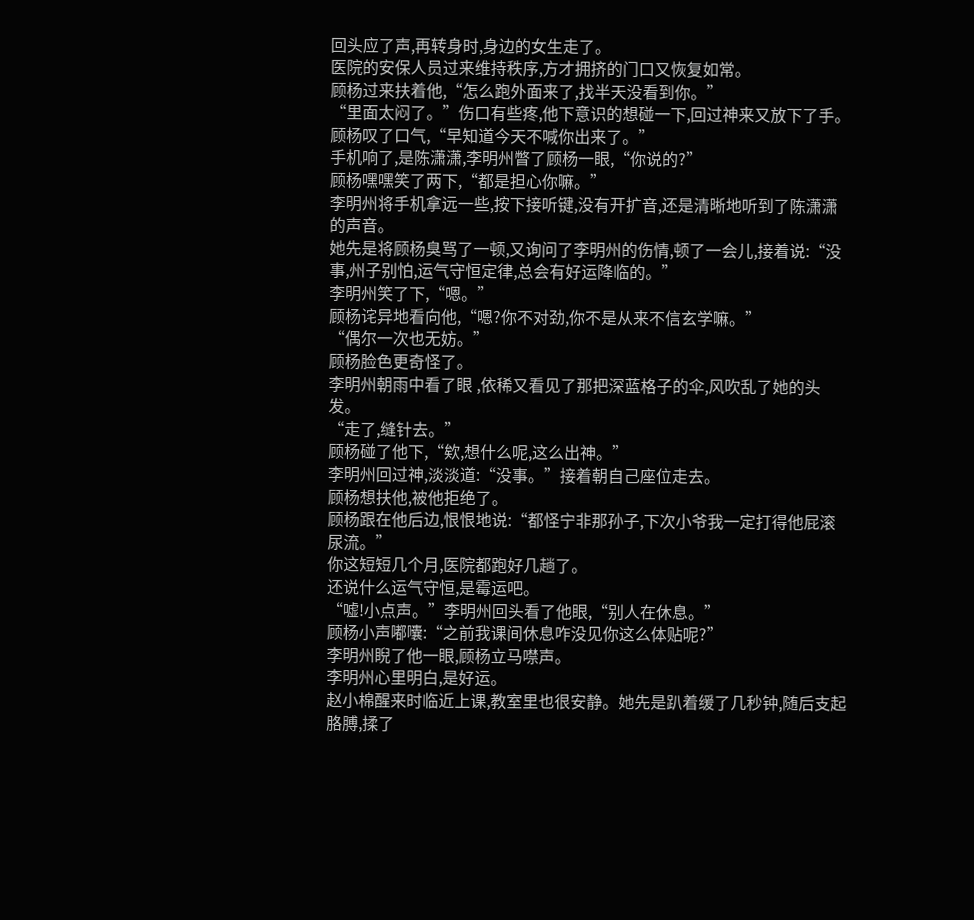回头应了声,再转身时,身边的女生走了。
医院的安保人员过来维持秩序,方才拥挤的门口又恢复如常。
顾杨过来扶着他,“怎么跑外面来了,找半天没看到你。”
“里面太闷了。”伤口有些疼,他下意识的想碰一下,回过神来又放下了手。
顾杨叹了口气,“早知道今天不喊你出来了。”
手机响了,是陈潇潇,李明州瞥了顾杨一眼,“你说的?”
顾杨嘿嘿笑了两下,“都是担心你嘛。”
李明州将手机拿远一些,按下接听键,没有开扩音,还是清晰地听到了陈潇潇的声音。
她先是将顾杨臭骂了一顿,又询问了李明州的伤情,顿了一会儿,接着说:“没事,州子别怕,运气守恒定律,总会有好运降临的。”
李明州笑了下,“嗯。”
顾杨诧异地看向他,“嗯?你不对劲,你不是从来不信玄学嘛。”
“偶尔一次也无妨。”
顾杨脸色更奇怪了。
李明州朝雨中看了眼 ,依稀又看见了那把深蓝格子的伞,风吹乱了她的头发。
“走了,缝针去。”
顾杨碰了他下,“欸,想什么呢,这么出神。”
李明州回过神,淡淡道:“没事。”接着朝自己座位走去。
顾杨想扶他,被他拒绝了。
顾杨跟在他后边,恨恨地说:“都怪宁非那孙子,下次小爷我一定打得他屁滚尿流。”
你这短短几个月,医院都跑好几趟了。
还说什么运气守恒,是霉运吧。
“嘘!小点声。”李明州回头看了他眼,“别人在休息。”
顾杨小声嘟囔:“之前我课间休息咋没见你这么体贴呢?”
李明州睨了他一眼,顾杨立马噤声。
李明州心里明白,是好运。
赵小棉醒来时临近上课,教室里也很安静。她先是趴着缓了几秒钟,随后支起胳膊,揉了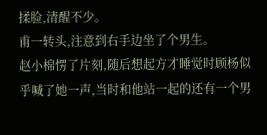揉脸,清醒不少。
甫一转头,注意到右手边坐了个男生。
赵小棉愣了片刻,随后想起方才睡觉时顾杨似乎喊了她一声,当时和他站一起的还有一个男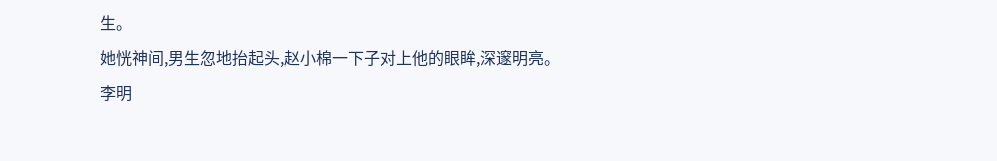生。
她恍神间,男生忽地抬起头,赵小棉一下子对上他的眼眸,深邃明亮。
李明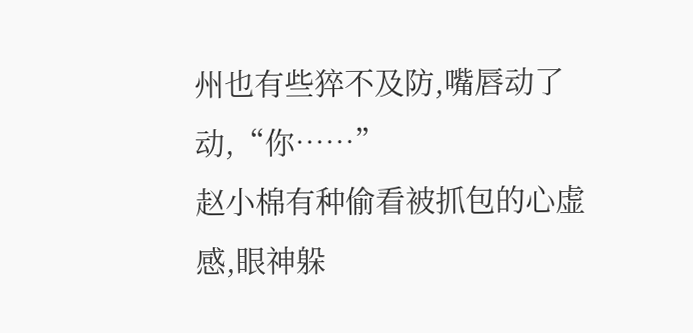州也有些猝不及防,嘴唇动了动,“你……”
赵小棉有种偷看被抓包的心虚感,眼神躲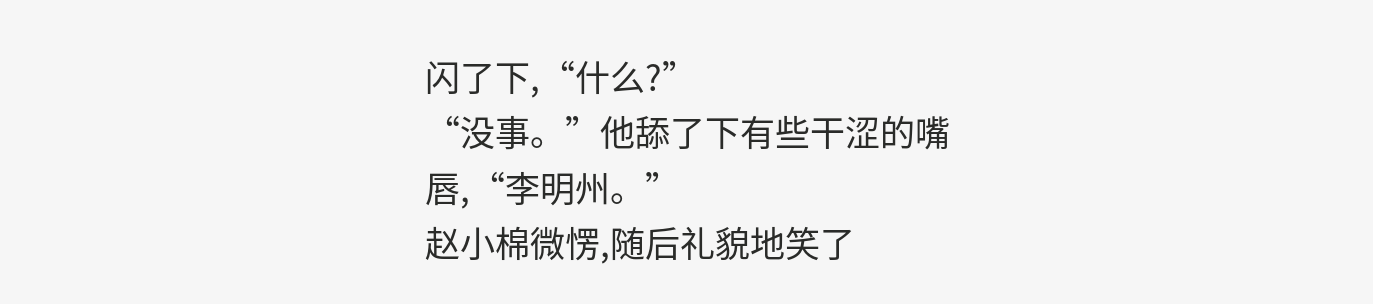闪了下,“什么?”
“没事。”他舔了下有些干涩的嘴唇,“李明州。”
赵小棉微愣,随后礼貌地笑了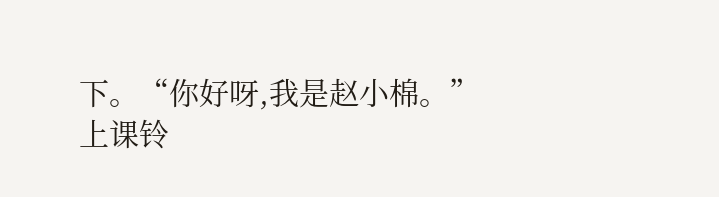下。“你好呀,我是赵小棉。”
上课铃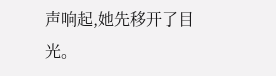声响起,她先移开了目光。